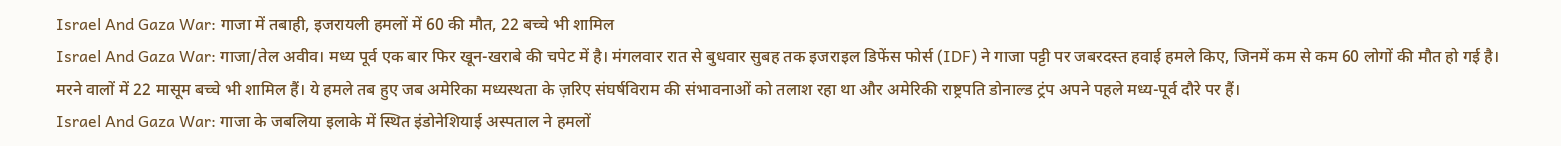Israel And Gaza War: गाजा में तबाही, इजरायली हमलों में 60 की मौत, 22 बच्चे भी शामिल
Israel And Gaza War: गाजा/तेल अवीव। मध्य पूर्व एक बार फिर खून-खराबे की चपेट में है। मंगलवार रात से बुधवार सुबह तक इजराइल डिफेंस फोर्स (IDF) ने गाजा पट्टी पर जबरदस्त हवाई हमले किए, जिनमें कम से कम 60 लोगों की मौत हो गई है। मरने वालों में 22 मासूम बच्चे भी शामिल हैं। ये हमले तब हुए जब अमेरिका मध्यस्थता के ज़रिए संघर्षविराम की संभावनाओं को तलाश रहा था और अमेरिकी राष्ट्रपति डोनाल्ड ट्रंप अपने पहले मध्य-पूर्व दौरे पर हैं।
Israel And Gaza War: गाजा के जबलिया इलाके में स्थित इंडोनेशियाई अस्पताल ने हमलों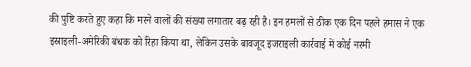की पुष्टि करते हुए कहा कि मरने वालों की संख्या लगातार बढ़ रही है। इन हमलों से ठीक एक दिन पहले हमास ने एक इस्राइली-अमेरिकी बंधक को रिहा किया था, लेकिन उसके बावजूद इजराइली कार्रवाई में कोई नरमी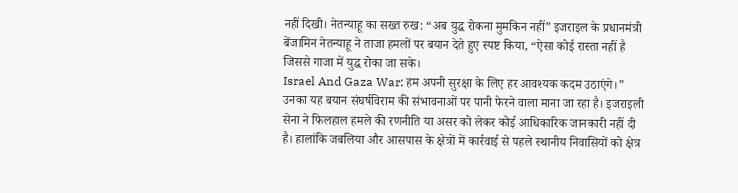नहीं दिखी। नेतन्याहू का सख्त रुख: “अब युद्ध रोकना मुमकिन नहीं” इजराइल के प्रधानमंत्री बेंजामिन नेतन्याहू ने ताजा हमलों पर बयान देते हुए स्पष्ट किया, “ऐसा कोई रास्ता नहीं है जिससे गाजा में युद्ध रोका जा सके।
Israel And Gaza War: हम अपनी सुरक्षा के लिए हर आवश्यक कदम उठाएंगे।” उनका यह बयान संघर्षविराम की संभावनाओं पर पानी फेरने वाला माना जा रहा है। इजराइली सेना ने फिलहाल हमले की रणनीति या असर को लेकर कोई आधिकारिक जानकारी नहीं दी है। हालांकि जबलिया और आसपास के क्षेत्रों में कार्रवाई से पहले स्थानीय निवासियों को क्षेत्र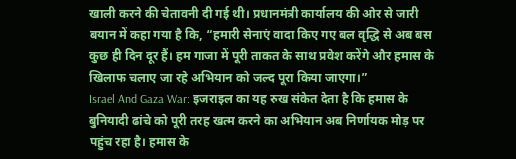खाली करने की चेतावनी दी गई थी। प्रधानमंत्री कार्यालय की ओर से जारी बयान में कहा गया है कि, “हमारी सेनाएं वादा किए गए बल वृद्धि से अब बस कुछ ही दिन दूर हैं। हम गाजा में पूरी ताकत के साथ प्रवेश करेंगे और हमास के खिलाफ चलाए जा रहे अभियान को जल्द पूरा किया जाएगा।”
Israel And Gaza War: इजराइल का यह रुख संकेत देता है कि हमास के बुनियादी ढांचे को पूरी तरह खत्म करने का अभियान अब निर्णायक मोड़ पर पहुंच रहा है। हमास के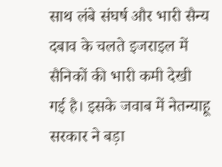साथ लंबे संघर्ष और भारी सैन्य दबाव के चलते इजराइल में सैनिकों की भारी कमी देखी गई है। इसके जवाब में नेतन्याहू सरकार ने बड़ा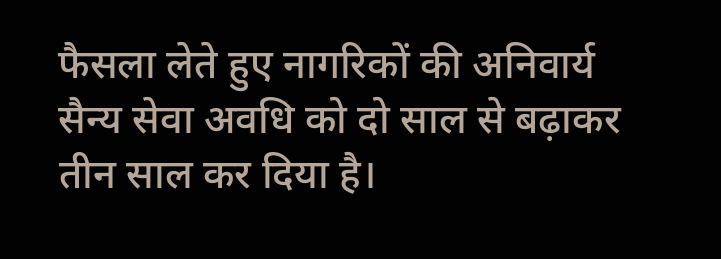फैसला लेते हुए नागरिकों की अनिवार्य सैन्य सेवा अवधि को दो साल से बढ़ाकर तीन साल कर दिया है।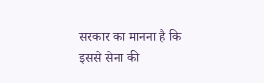सरकार का मानना है कि इससे सेना की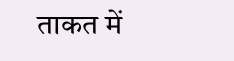ताकत में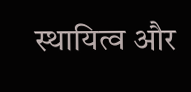स्थायित्व और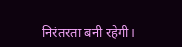निरंतरता बनी रहेगी।